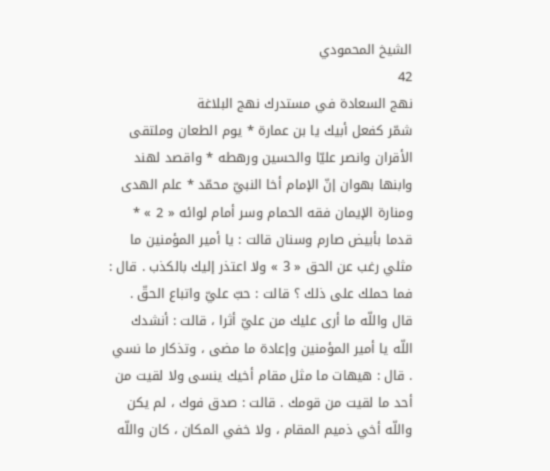الشيخ المحمودي
42
نهج السعادة في مستدرك نهج البلاغة
شمّر كفعل أبيك يا بن عمارة * يوم الطعان وملتقى الأقران وانصر عليّا والحسين ورهطه * واقصد لهند وابنها بهوان إنّ الإمام أخا النبيّ محمّد * علم الهدى ومنارة الإيمان فقه الحمام وسر أمام لوائه « 2 » * قدما بأبيض صارم وسنان قالت : يا أمير المؤمنين ما مثلي رغب عن الحق « 3 » ولا اعتذر إليك بالكذب . قال : فما حملك على ذلك ؟ قالت : حبّ عليّ واتباع الحقّ . قال واللّه ما أرى عليك من عليّ أثرا ، قالت : أنشدك اللّه يا أمير المؤمنين وإعادة ما مضى ، وتذكار ما نسي . قال : هيهات ما مثل مقام أخيك ينسى ولا لقيت من أحد ما لقيت من قومك . قالت : صدق فوك ، لم يكن واللّه أخي ذميم المقام ، ولا خفي المكان ، كان واللّه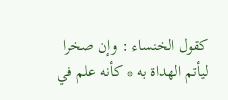كقول الخنساء : وإن صخرا ليأتم الهداة به * كأنه علم في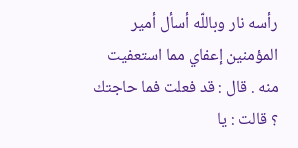رأسه نار وباللّه أسأل أمير المؤمنين إعفاي مما استعفيت منه . قال : قد فعلت فما حاجتك ؟ قالت : يا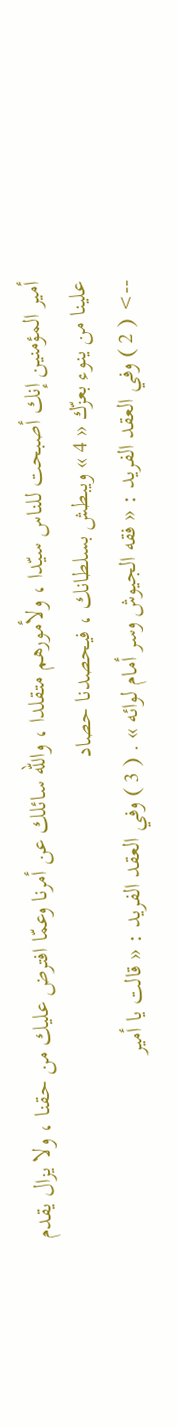أمير المؤمنين إنك أصبحت للناس سيّدا ، ولأمورهم متقلدا ، واللّه سائلك عن أمرنا وعمّا افترض عليك من حقنا ، ولا يزال يقدم علينا من ينوء بعزّك « 4 » ويبطش بسلطانك ، فيحصدنا حصاد
--> ( 2 ) وفي العقد الفريد : « فقه الجيوش وسر أمام لوائه » . ( 3 ) وفي العقد الفريد : « قالت يا أمير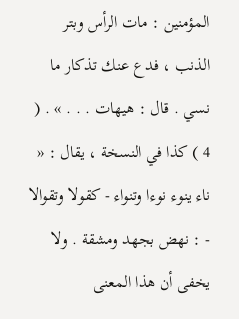المؤمنين : مات الرأس وبتر الذنب ، فدع عنك تذكار ما نسي . قال : هيهات . . . » . ( 4 ) كذا في النسخة ، يقال : « ناء ينوء نوءا وتنواء - كقولا وتقوالا - : نهض بجهد ومشقة . ولا يخفى أن هذا المعنى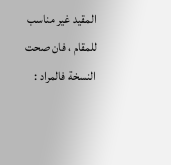المقيد غير مناسب للمقام ، فان صحت النسخة فالمراد :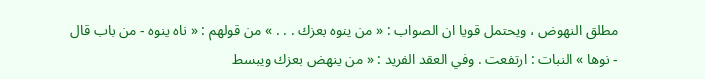مطلق النهوض ، ويحتمل قويا ان الصواب : « من ينوه بعزك . . . » من قولهم : « ناه ينوه - من باب قال - نوها » النبات : ارتفعت . وفي العقد الفريد : « من ينهض بعزك ويبسط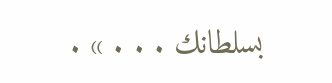بسلطانك . . . » .